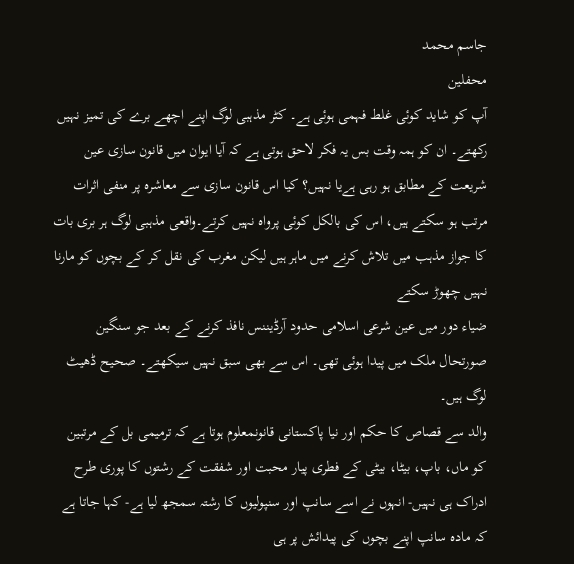جاسم محمد
محفلین
آپ کو شاید کوئی غلط فہمی ہوئی ہے۔ کٹر مذہبی لوگ اپنے اچھے برے کی تمیز نہیں رکھتے۔ ان کو ہمہ وقت بس یہ فکر لاحق ہوتی ہے کہ آیا ایوان میں قانون سازی عین شریعت کے مطابق ہو رہی ہےیا نہیں؟ کیا اس قانون سازی سے معاشرہ پر منفی اثرات مرتب ہو سکتے ہیں، اس کی بالکل کوئی پرواہ نہیں کرتے۔واقعی مذہبی لوگ ہر بری بات کا جواز مذہب میں تلاش کرنے میں ماہر ہیں لیکن مغرب کی نقل کر کے بچوں کو مارنا نہیں چھوڑ سکتے
ضیاء دور میں عین شرعی اسلامی حدود آرڈیننس نافذ کرنے کے بعد جو سنگین صورتحال ملک میں پیدا ہوئی تھی۔ اس سے بھی سبق نہیں سیکھتے۔ صحیح ڈھیٹ لوگ ہیں۔
والد سے قصاص کا حکم اور نیا پاکستانی قانونمعلوم ہوتا ہے کہ ترمیمی بل کے مرتبین کو ماں، باپ، بیٹا، بیٹی کے فطری پیار محبت اور شفقت کے رشتوں کا پوری طرح ادراک ہی نہیں- انہوں نے اسے سانپ اور سنپولیوں کا رشتہ سمجھ لیا ہے- کہا جاتا ہے کہ مادہ سانپ اپنے بچوں کی پیدائش پر ہی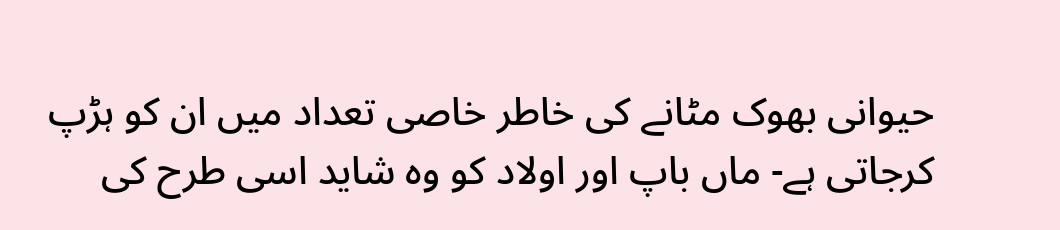حیوانی بھوک مٹانے کی خاطر خاصی تعداد میں ان کو ہڑپ کرجاتی ہے- ماں باپ اور اولاد کو وہ شاید اسی طرح کی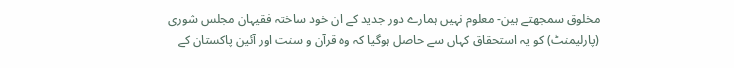مخلوق سمجھتے ہین- معلوم نہیں ہمارے دور جدید کے ان خود ساختہ فقیہان مجلس شوری (پارلیمنٹ) کو یہ استحقاق کہاں سے حاصل ہوگیا کہ وہ قرآن و سنت اور آئین پاکستان کے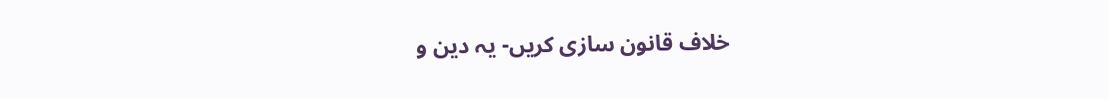خلاف قانون سازی کریں- یہ دین و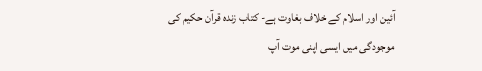آئین اور اسلام کے خلاف بغاوت ہے- کتاب زندہ قرآن حکیم کی موجودگی میں ایسی اپنی موت آپ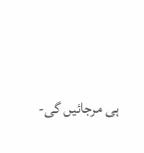ہی مرجائيں گی-